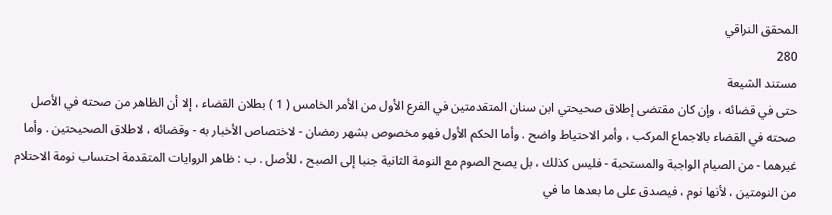المحقق النراقي
280
مستند الشيعة
حتى في قضائه ، وإن كان مقتضى إطلاق صحيحتي ابن سنان المتقدمتين في الفرع الأول من الأمر الخامس ( 1 ) بطلان القضاء ، إلا أن الظاهر من صحته في الأصل صحته في القضاء بالاجماع المركب ، وأمر الاحتياط واضح . وأما الحكم الأول فهو مخصوص بشهر رمضان - لاختصاص الأخبار به - وقضائه ، لاطلاق الصحيحتين . وأما غيرهما - من الصيام الواجبة والمستحبة - فليس كذلك ، بل يصح الصوم مع النومة الثانية جنبا إلى الصبح ، للأصل . ب : ظاهر الروايات المتقدمة احتساب نومة الاحتلام من النومتين ، لأنها نوم ، فيصدق على ما بعدها ما في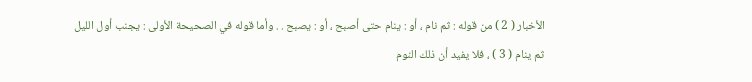الأخبار ( 2 ) من قوله : ثم نام ، أو : ينام حتى أصبح ، أو : يصبح . . وأما قوله في الصحيحة الأولى : يجنب أول الليل ثم ينام ( 3 ) ، فلا يفيد أن ذلك النوم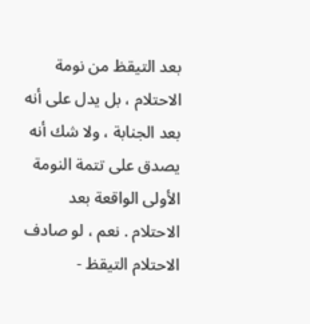بعد التيقظ من نومة الاحتلام ، بل يدل على أنه بعد الجنابة ، ولا شك أنه يصدق على تتمة النومة الأولى الواقعة بعد الاحتلام . نعم ، لو صادف الاحتلام التيقظ -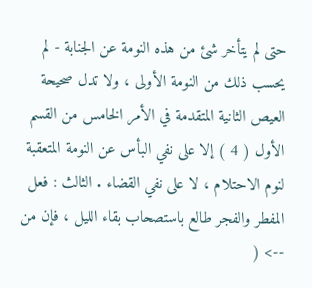حتى لم يتأخر شئ من هذه النومة عن الجنابة - لم يحسب ذلك من النومة الأولى ، ولا تدل صحيحة العيص الثانية المتقدمة في الأمر الخامس من القسم الأول ( 4 ) إلا على نفي البأس عن النومة المتعقبة لنوم الاحتلام ، لا على نفي القضاء . الثالث : فعل المفطر والفجر طالع باستصحاب بقاء الليل ، فإن من
--> (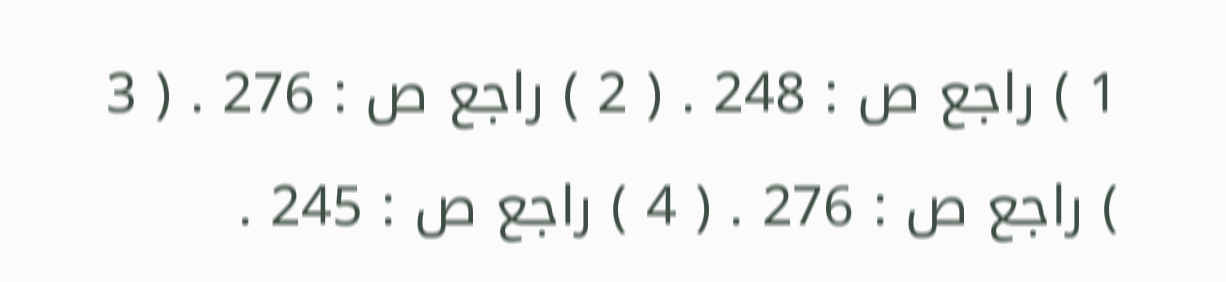1 ) راجع ص : 248 . ( 2 ) راجع ص : 276 . ( 3 ) راجع ص : 276 . ( 4 ) راجع ص : 245 .